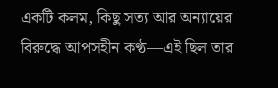একটি কলম, কিছু সত্য আর অন্যায়ের বিরুদ্ধে আপসহীন কণ্ঠ—এই ছিল তার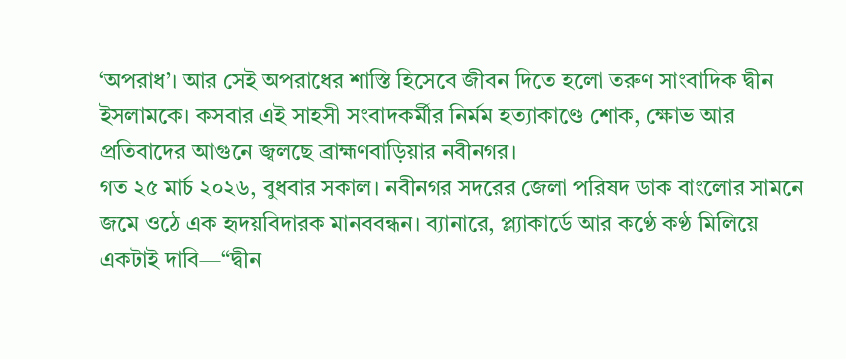‘অপরাধ’। আর সেই অপরাধের শাস্তি হিসেবে জীবন দিতে হলো তরুণ সাংবাদিক দ্বীন ইসলামকে। কসবার এই সাহসী সংবাদকর্মীর নির্মম হত্যাকাণ্ডে শোক, ক্ষোভ আর প্রতিবাদের আগুনে জ্বলছে ব্রাহ্মণবাড়িয়ার নবীনগর।
গত ২৫ মার্চ ২০২৬, বুধবার সকাল। নবীনগর সদরের জেলা পরিষদ ডাক বাংলোর সামনে জমে ওঠে এক হৃদয়বিদারক মানববন্ধন। ব্যানারে, প্ল্যাকার্ডে আর কণ্ঠে কণ্ঠ মিলিয়ে একটাই দাবি—“দ্বীন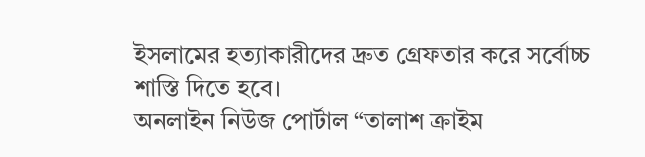ইসলামের হত্যাকারীদের দ্রুত গ্রেফতার করে সর্বোচ্চ শাস্তি দিতে হবে।
অনলাইন নিউজ পোর্টাল “তালাশ ক্রাইম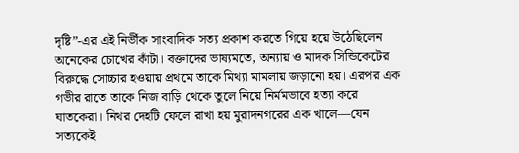দৃষ্টি”-এর এই নির্ভীক সাংবাদিক সত্য প্রকাশ করতে গিয়ে হয়ে উঠেছিলেন অনেকের চোখের কাঁটা। বক্তাদের ভাষ্যমতে, অন্যায় ও মাদক সিন্ডিকেটের বিরুদ্ধে সোচ্চার হওয়ায় প্রথমে তাকে মিথ্যা মামলায় জড়ানো হয়। এরপর এক গভীর রাতে তাকে নিজ বাড়ি থেকে তুলে নিয়ে নির্মমভাবে হত্যা করে ঘাতকেরা। নিথর দেহটি ফেলে রাখা হয় মুরাদনগরের এক খালে—যেন সত্যকেই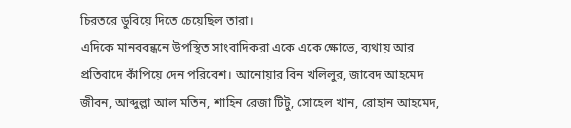চিরতরে ডুবিয়ে দিতে চেয়েছিল তারা।
এদিকে মানববন্ধনে উপস্থিত সাংবাদিকরা একে একে ক্ষোভে, ব্যথায় আর প্রতিবাদে কাঁপিয়ে দেন পরিবেশ। আনোয়ার বিন খলিলুর, জাবেদ আহমেদ জীবন, আব্দুল্লা আল মতিন, শাহিন রেজা টিটু, সোহেল খান, রোহান আহমেদ,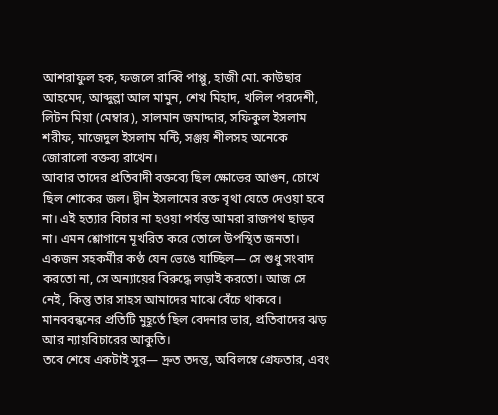আশরাফুল হক, ফজলে রাব্বি পাপ্পু, হাজী মো. কাউছার আহমেদ, আব্দুল্লা আল মামুন, শেখ মিহাদ, খলিল পরদেশী, লিটন মিয়া (মেম্বার), সালমান জমাদ্দার, সফিকুল ইসলাম শরীফ, মাজেদুল ইসলাম মন্টি, সঞ্জয় শীলসহ অনেকে জোরালো বক্তব্য রাখেন।
আবার তাদের প্রতিবাদী বক্তব্যে ছিল ক্ষোভের আগুন, চোখে ছিল শোকের জল। দ্বীন ইসলামের রক্ত বৃথা যেতে দেওয়া হবে না। এই হত্যার বিচার না হওয়া পর্যন্ত আমরা রাজপথ ছাড়ব না। এমন শ্লোগানে মূখরিত করে তোলে উপস্থিত জনতা।
একজন সহকর্মীর কণ্ঠ যেন ভেঙে যাচ্ছিল— সে শুধু সংবাদ করতো না, সে অন্যায়ের বিরুদ্ধে লড়াই করতো। আজ সে নেই, কিন্তু তার সাহস আমাদের মাঝে বেঁচে থাকবে। মানববন্ধনের প্রতিটি মুহূর্তে ছিল বেদনার ভার, প্রতিবাদের ঝড় আর ন্যায়বিচারের আকুতি।
তবে শেষে একটাই সুর— দ্রুত তদন্ত, অবিলম্বে গ্রেফতার, এবং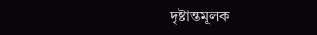দৃষ্টান্তমূলক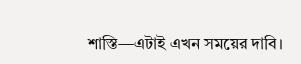শাস্তি—এটাই এখন সময়ের দাবি।